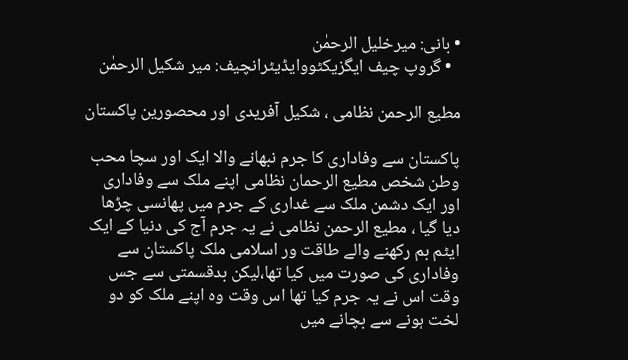• بانی: میرخلیل الرحمٰن
  • گروپ چیف ایگزیکٹووایڈیٹرانچیف: میر شکیل الرحمٰن

مطیع الرحمن نظامی ، شکیل آفریدی اور محصورین پاکستان

پاکستان سے وفاداری کا جرم نبھانے والا ایک اور سچا محب وطن شخص مطیع الرحمان نظامی اپنے ملک سے وفاداری اور ایک دشمن ملک سے غداری کے جرم میں پھانسی چڑھا دیا گیا ، مطیع الرحمن نظامی نے یہ جرم آج کی دنیا کے ایک ایٹم بم رکھنے والے طاقت ور اسلامی ملک پاکستان سے وفاداری کی صورت میں کیا تھا،لیکن بدقسمتی سے جس وقت اس نے یہ جرم کیا تھا اس وقت وہ اپنے ملک کو دو لخت ہونے سے بچانے میں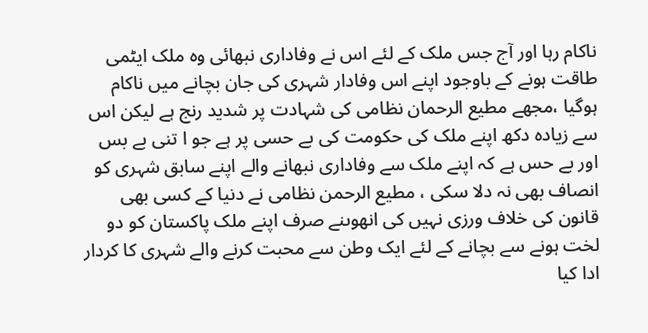ناکام رہا اور آج جس ملک کے لئے اس نے وفاداری نبھائی وہ ملک ایٹمی طاقت ہونے کے باوجود اپنے اس وفادار شہری کی جان بچانے میں ناکام ہوگیا ،مجھے مطیع الرحمان نظامی کی شہادت پر شدید رنج ہے لیکن اس سے زیادہ دکھ اپنے ملک کی حکومت کی بے حسی پر ہے جو ا تنی بے بس اور بے حس ہے کہ اپنے ملک سے وفاداری نبھانے والے اپنے سابق شہری کو انصاف بھی نہ دلا سکی ، مطیع الرحمن نظامی نے دنیا کے کسی بھی قانون کی خلاف ورزی نہیں کی انھوںنے صرف اپنے ملک پاکستان کو دو لخت ہونے سے بچانے کے لئے ایک وطن سے محبت کرنے والے شہری کا کردار ادا کیا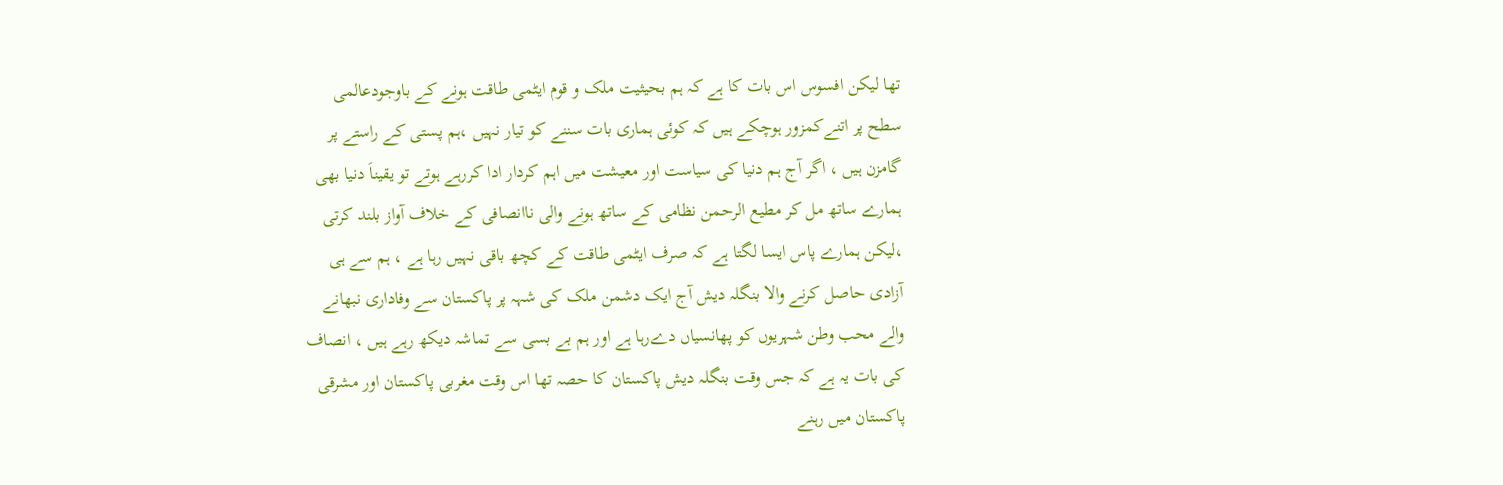تھا لیکن افسوس اس بات کا ہے کہ ہم بحیثیت ملک و قوم ایٹمی طاقت ہونے کے باوجودعالمی سطح پر اتنےکمزور ہوچکے ہیں کہ کوئی ہماری بات سننے کو تیار نہیں ،ہم پستی کے راستے پر گامزن ہیں ، اگر آج ہم دنیا کی سیاست اور معیشت میں اہم کردار ادا کررہے ہوتے تو یقیناَ دنیا بھی ہمارے ساتھ مل کر مطیع الرحمن نظامی کے ساتھ ہونے والی ناانصافی کے خلاف آواز بلند کرتی ،لیکن ہمارے پاس ایسا لگتا ہے کہ صرف ایٹمی طاقت کے کچھ باقی نہیں رہا ہے ، ہم سے ہی آزادی حاصل کرنے والا بنگلہ دیش آج ایک دشمن ملک کی شہہ پر پاکستان سے وفاداری نبھانے والے محب وطن شہریوں کو پھانسیاں دےرہا ہے اور ہم بے بسی سے تماشہ دیکھ رہے ہیں ، انصاف کی بات یہ ہے کہ جس وقت بنگلہ دیش پاکستان کا حصہ تھا اس وقت مغربی پاکستان اور مشرقی پاکستان میں رہنے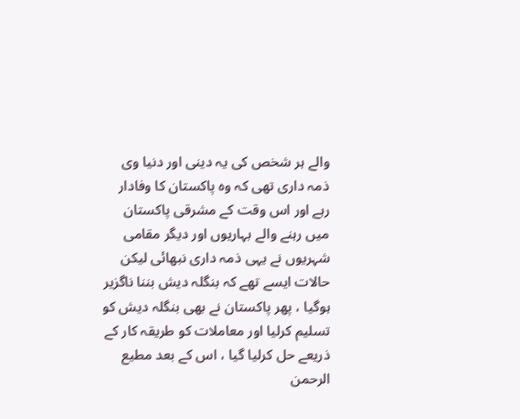والے ہر شخص کی یہ دینی اور دنیا وی ذمہ داری تھی کہ وہ پاکستان کا وفادار رہے اور اس وقت کے مشرقی پاکستان میں رہنے والے بہاریوں اور دیگر مقامی شہریوں نے یہی ذمہ داری نبھائی لیکن حالات ایسے تھے کہ بنگلہ دیش بننا ناگزیر ہوگیا ، پھر پاکستان نے بھی بنگلہ دیش کو تسلیم کرلیا اور معاملات کو طریقہ کار کے ذریعے حل کرلیا گیا ، اس کے بعد مطیع الرحمن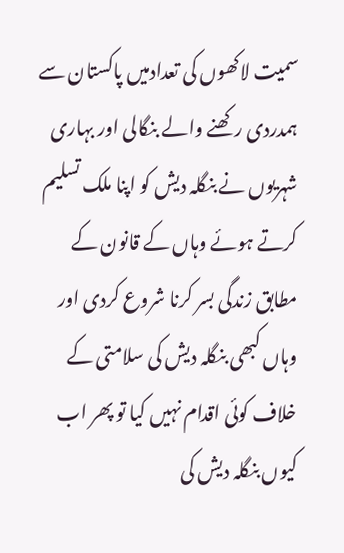سمیت لاکھوں کی تعدادمیں پاکستان سے ہمدردی رکھنے والے بنگالی اور بہاری شہریوں نے بنگلہ دیش کو اپنا ملک تسلیم کرتے ہوئے وہاں کے قانون کے مطابق زندگی بسر کرنا شروع کردی اور وہاں کبھی بنگلہ دیش کی سلامتی کے خلاف کوئی اقدام نہیں کیا تو پھر اب کیوں بنگلہ دیش کی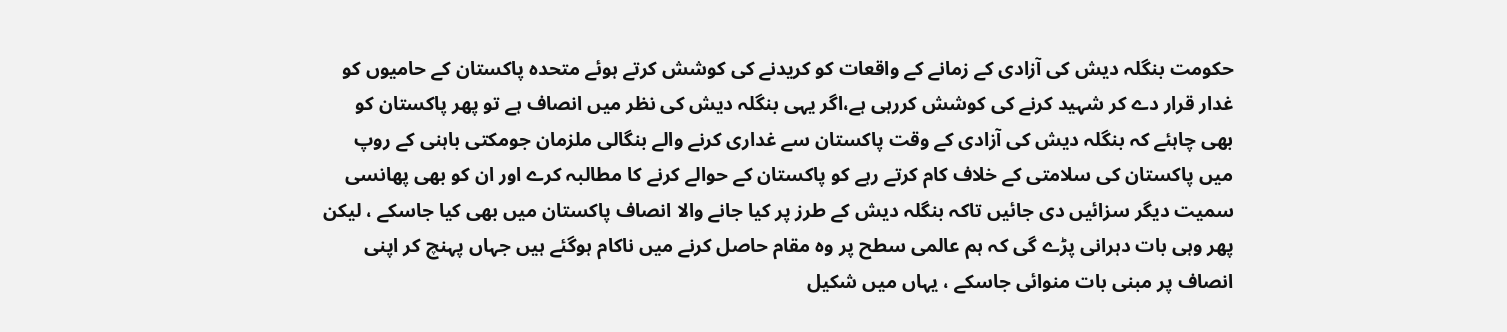حکومت بنگلہ دیش کی آزادی کے زمانے کے واقعات کو کریدنے کی کوشش کرتے ہوئے متحدہ پاکستان کے حامیوں کو غدار قرار دے کر شہید کرنے کی کوشش کررہی ہے،اگر یہی بنگلہ دیش کی نظر میں انصاف ہے تو پھر پاکستان کو بھی چاہئے کہ بنگلہ دیش کی آزادی کے وقت پاکستان سے غداری کرنے والے بنگالی ملزمان جومکتی باہنی کے روپ میں پاکستان کی سلامتی کے خلاف کام کرتے رہے کو پاکستان کے حوالے کرنے کا مطالبہ کرے اور ان کو بھی پھانسی سمیت دیگر سزائیں دی جائیں تاکہ بنگلہ دیش کے طرز پر کیا جانے والا انصاف پاکستان میں بھی کیا جاسکے ، لیکن پھر وہی بات دہرانی پڑے گی کہ ہم عالمی سطح پر وہ مقام حاصل کرنے میں ناکام ہوگئے ہیں جہاں پہنچ کر اپنی انصاف پر مبنی بات منوائی جاسکے ، یہاں میں شکیل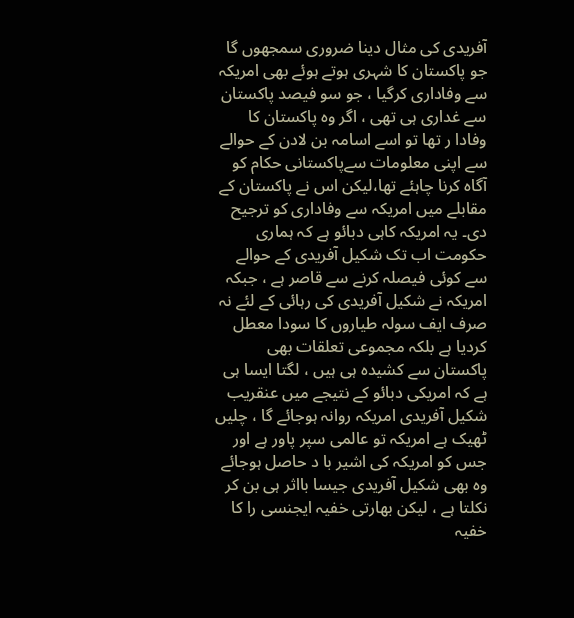آفریدی کی مثال دینا ضروری سمجھوں گا جو پاکستان کا شہری ہوتے ہوئے بھی امریکہ سے وفاداری کرگیا ، جو سو فیصد پاکستان سے غداری ہی تھی ، اگر وہ پاکستان کا وفادا ر تھا تو اسے اسامہ بن لادن کے حوالے سے اپنی معلومات سےپاکستانی حکام کو آگاہ کرنا چاہئے تھا،لیکن اس نے پاکستان کے مقابلے میں امریکہ سے وفاداری کو ترجیح دی۔ یہ امریکہ کاہی دبائو ہے کہ ہماری حکومت اب تک شکیل آفریدی کے حوالے سے کوئی فیصلہ کرنے سے قاصر ہے ، جبکہ امریکہ نے شکیل آفریدی کی رہائی کے لئے نہ صرف ایف سولہ طیاروں کا سودا معطل کردیا ہے بلکہ مجموعی تعلقات بھی پاکستان سے کشیدہ ہی ہیں ، لگتا ایسا ہی ہے کہ امریکی دبائو کے نتیجے میں عنقریب شکیل آفریدی امریکہ روانہ ہوجائے گا ، چلیں ٹھیک ہے امریکہ تو عالمی سپر پاور ہے اور جس کو امریکہ کی اشیر با د حاصل ہوجائے وہ بھی شکیل آفریدی جیسا بااثر ہی بن کر نکلتا ہے ، لیکن بھارتی خفیہ ایجنسی را کا خفیہ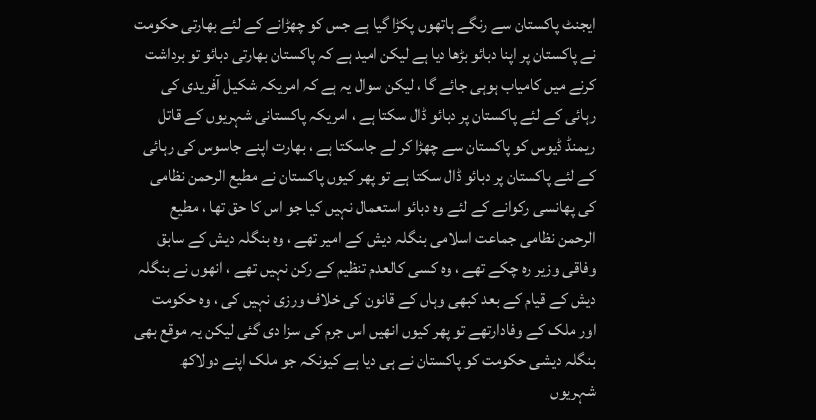ایجنٹ پاکستان سے رنگے ہاتھوں پکڑا گیا ہے جس کو چھڑانے کے لئے بھارتی حکومت نے پاکستان پر اپنا دبائو بڑھا دیا ہے لیکن امید ہے کہ پاکستان بھارتی دبائو تو برداشت کرنے میں کامیاب ہوہی جائے گا ، لیکن سوال یہ ہے کہ امریکہ شکیل آفریدی کی رہائی کے لئے پاکستان پر دبائو ڈال سکتا ہے ، امریکہ پاکستانی شہریوں کے قاتل ریمنڈ ڈیوس کو پاکستان سے چھڑا کر لے جاسکتا ہے ، بھارت اپنے جاسوس کی رہائی کے لئے پاکستان پر دبائو ڈال سکتا ہے تو پھر کیوں پاکستان نے مطیع الرحمن نظامی کی پھانسی رکوانے کے لئے وہ دبائو استعمال نہیں کیا جو اس کا حق تھا ، مطیع الرحمن نظامی جماعت اسلامی بنگلہ دیش کے امیر تھے ، وہ بنگلہ دیش کے سابق وفاقی وزیر رہ چکے تھے ، وہ کسی کالعدم تنظیم کے رکن نہیں تھے ، انھوں نے بنگلہ دیش کے قیام کے بعد کبھی وہاں کے قانون کی خلاف ورزی نہیں کی ، وہ حکومت اور ملک کے وفادارتھے تو پھر کیوں انھیں اس جرم کی سزا دی گئی لیکن یہ موقع بھی بنگلہ دیشی حکومت کو پاکستان نے ہی دیا ہے کیونکہ جو ملک اپنے دولاکھ شہریوں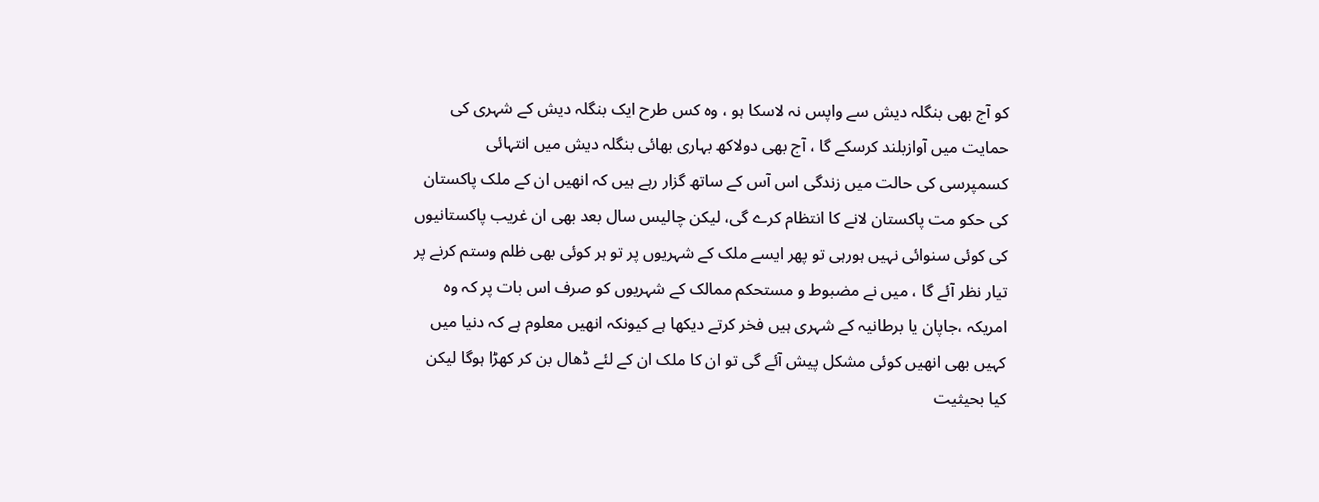کو آج بھی بنگلہ دیش سے واپس نہ لاسکا ہو ، وہ کس طرح ایک بنگلہ دیش کے شہری کی حمایت میں آوازبلند کرسکے گا ، آج بھی دولاکھ بہاری بھائی بنگلہ دیش میں انتہائی کسمپرسی کی حالت میں زندگی اس آس کے ساتھ گزار رہے ہیں کہ انھیں ان کے ملک پاکستان کی حکو مت پاکستان لانے کا انتظام کرے گی، لیکن چالیس سال بعد بھی ان غریب پاکستانیوں کی کوئی سنوائی نہیں ہورہی تو پھر ایسے ملک کے شہریوں پر تو ہر کوئی بھی ظلم وستم کرنے پر تیار نظر آئے گا ، میں نے مضبوط و مستحکم ممالک کے شہریوں کو صرف اس بات پر کہ وہ امریکہ ،جاپان یا برطانیہ کے شہری ہیں فخر کرتے دیکھا ہے کیونکہ انھیں معلوم ہے کہ دنیا میں کہیں بھی انھیں کوئی مشکل پیش آئے گی تو ان کا ملک ان کے لئے ڈھال بن کر کھڑا ہوگا لیکن کیا بحیثیت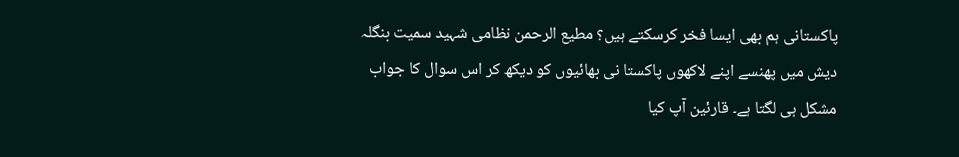پاکستانی ہم بھی ایسا فخر کرسکتے ہیں؟ مطیع الرحمن نظامی شہید سمیت بنگلہ دیش میں پھنسے اپنے لاکھوں پاکستا نی بھائیوں کو دیکھ کر اس سوال کا جواب مشکل ہی لگتا ہے۔ قارئین آپ کیا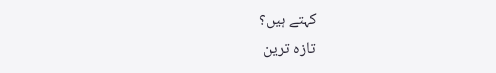کہتے ہیں؟
تازہ ترین